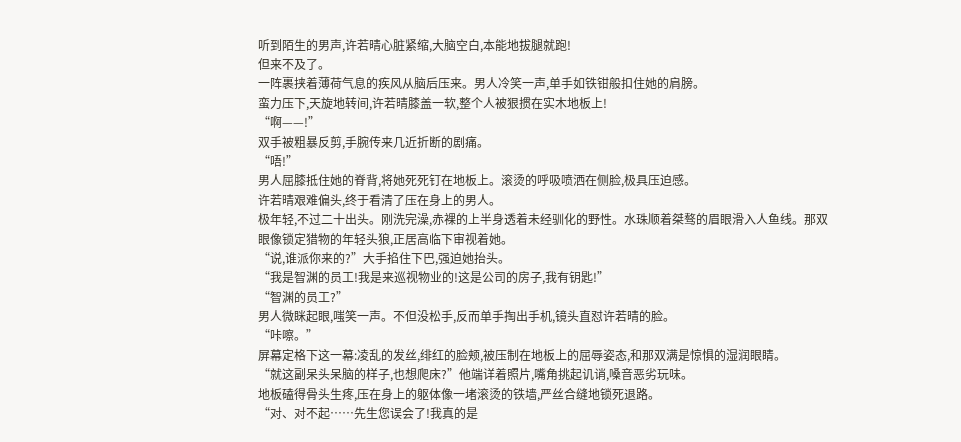听到陌生的男声,许若晴心脏紧缩,大脑空白,本能地拔腿就跑!
但来不及了。
一阵裹挟着薄荷气息的疾风从脑后压来。男人冷笑一声,单手如铁钳般扣住她的肩膀。
蛮力压下,天旋地转间,许若晴膝盖一软,整个人被狠掼在实木地板上!
“啊——!”
双手被粗暴反剪,手腕传来几近折断的剧痛。
“唔!”
男人屈膝抵住她的脊背,将她死死钉在地板上。滚烫的呼吸喷洒在侧脸,极具压迫感。
许若晴艰难偏头,终于看清了压在身上的男人。
极年轻,不过二十出头。刚洗完澡,赤裸的上半身透着未经驯化的野性。水珠顺着桀骜的眉眼滑入人鱼线。那双眼像锁定猎物的年轻头狼,正居高临下审视着她。
“说,谁派你来的?”大手掐住下巴,强迫她抬头。
“我是智渊的员工!我是来巡视物业的!这是公司的房子,我有钥匙!”
“智渊的员工?”
男人微眯起眼,嗤笑一声。不但没松手,反而单手掏出手机,镜头直怼许若晴的脸。
“咔嚓。”
屏幕定格下这一幕:凌乱的发丝,绯红的脸颊,被压制在地板上的屈辱姿态,和那双满是惊惧的湿润眼睛。
“就这副呆头呆脑的样子,也想爬床?”他端详着照片,嘴角挑起讥诮,嗓音恶劣玩味。
地板磕得骨头生疼,压在身上的躯体像一堵滚烫的铁墙,严丝合缝地锁死退路。
“对、对不起……先生您误会了!我真的是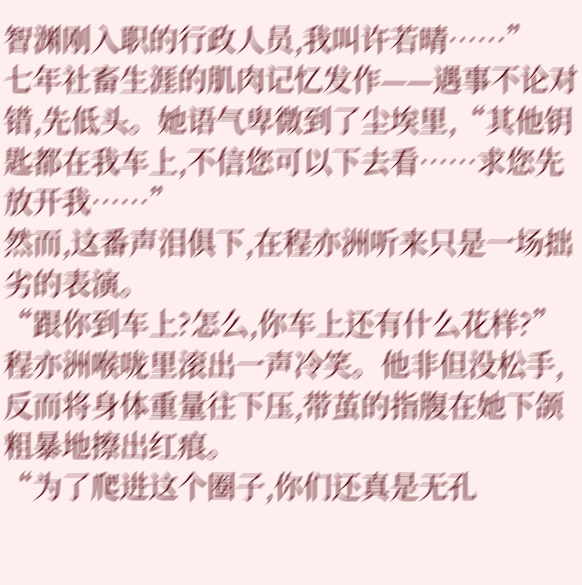智渊刚入职的行政人员,我叫许若晴……”
七年社畜生涯的肌肉记忆发作——遇事不论对错,先低头。她语气卑微到了尘埃里,“其他钥匙都在我车上,不信您可以下去看……求您先放开我……”
然而,这番声泪俱下,在程亦洲听来只是一场拙劣的表演。
“跟你到车上?怎么,你车上还有什么花样?”
程亦洲喉咙里滚出一声冷笑。他非但没松手,反而将身体重量往下压,带茧的指腹在她下颌粗暴地擦出红痕。
“为了爬进这个圈子,你们还真是无孔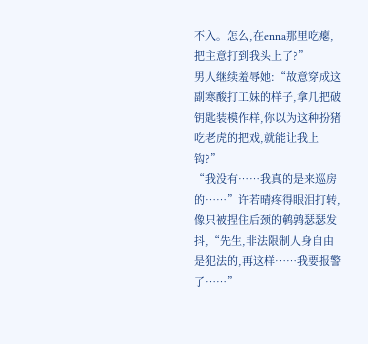不入。怎么,在enna那里吃瘪,把主意打到我头上了?”
男人继续羞辱她:“故意穿成这副寒酸打工妹的样子,拿几把破钥匙装模作样,你以为这种扮猪吃老虎的把戏,就能让我上钩?”
“我没有……我真的是来巡房的……”许若晴疼得眼泪打转,像只被捏住后颈的鹌鹑瑟瑟发抖,“先生,非法限制人身自由是犯法的,再这样……我要报警了……”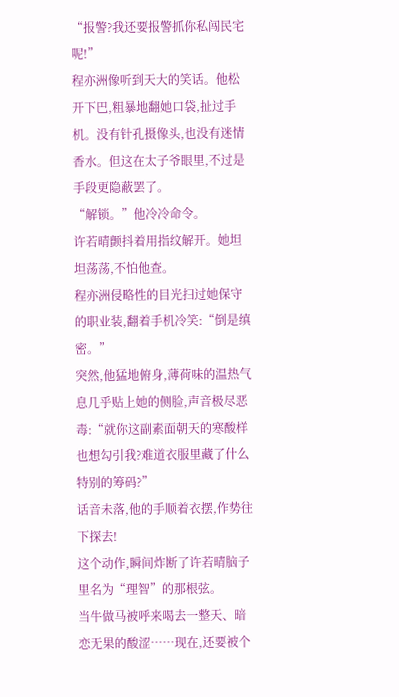“报警?我还要报警抓你私闯民宅呢!”
程亦洲像听到天大的笑话。他松开下巴,粗暴地翻她口袋,扯过手机。没有针孔摄像头,也没有迷情香水。但这在太子爷眼里,不过是手段更隐蔽罢了。
“解锁。”他冷冷命令。
许若晴颤抖着用指纹解开。她坦坦荡荡,不怕他查。
程亦洲侵略性的目光扫过她保守的职业装,翻着手机冷笑:“倒是缜密。”
突然,他猛地俯身,薄荷味的温热气息几乎贴上她的侧脸,声音极尽恶毒:“就你这副素面朝天的寒酸样也想勾引我?难道衣服里藏了什么特别的筹码?”
话音未落,他的手顺着衣摆,作势往下探去!
这个动作,瞬间炸断了许若晴脑子里名为“理智”的那根弦。
当牛做马被呼来喝去一整天、暗恋无果的酸涩……现在,还要被个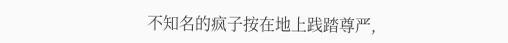不知名的疯子按在地上践踏尊严,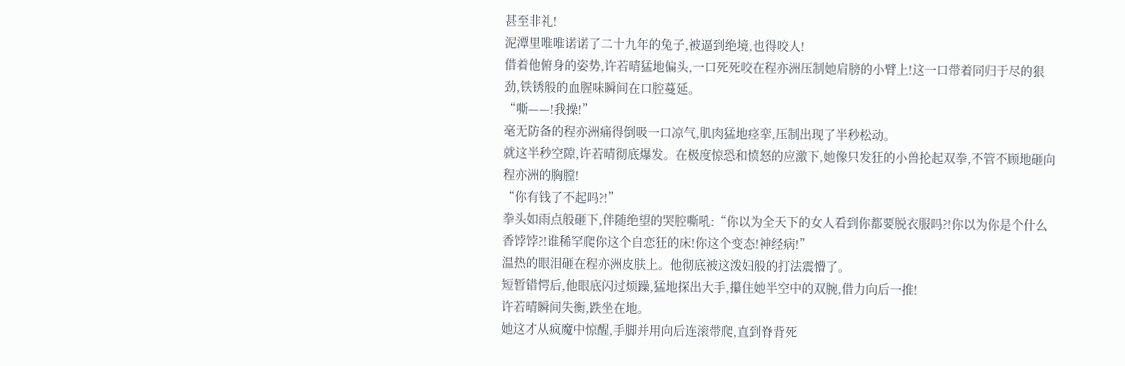甚至非礼!
泥潭里唯唯诺诺了二十九年的兔子,被逼到绝境,也得咬人!
借着他俯身的姿势,许若晴猛地偏头,一口死死咬在程亦洲压制她肩膀的小臂上!这一口带着同归于尽的狠劲,铁锈般的血腥味瞬间在口腔蔓延。
“嘶——!我操!”
毫无防备的程亦洲痛得倒吸一口凉气,肌肉猛地痉挛,压制出现了半秒松动。
就这半秒空隙,许若晴彻底爆发。在极度惊恐和愤怒的应激下,她像只发狂的小兽抡起双拳,不管不顾地砸向程亦洲的胸膛!
“你有钱了不起吗?!”
拳头如雨点般砸下,伴随绝望的哭腔嘶吼:“你以为全天下的女人看到你都要脱衣服吗?!你以为你是个什么香饽饽?!谁稀罕爬你这个自恋狂的床!你这个变态!神经病!”
温热的眼泪砸在程亦洲皮肤上。他彻底被这泼妇般的打法震懵了。
短暂错愕后,他眼底闪过烦躁,猛地探出大手,攥住她半空中的双腕,借力向后一推!
许若晴瞬间失衡,跌坐在地。
她这才从疯魔中惊醒,手脚并用向后连滚带爬,直到脊背死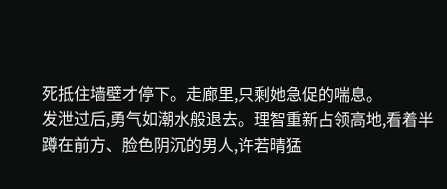死抵住墙壁才停下。走廊里,只剩她急促的喘息。
发泄过后,勇气如潮水般退去。理智重新占领高地,看着半蹲在前方、脸色阴沉的男人,许若晴猛